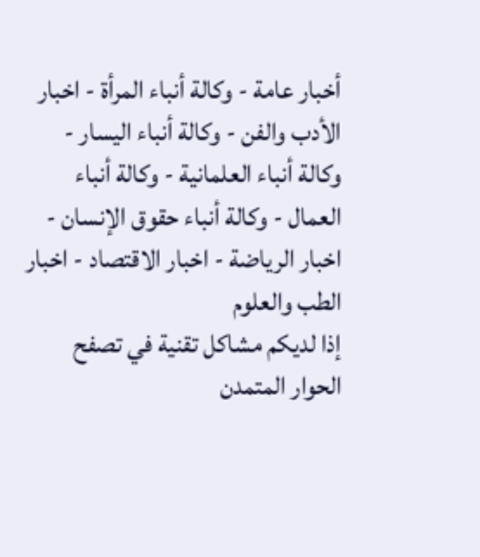أخبار عامة - وكالة أنباء المرأة - اخبار الأدب والفن - وكالة أنباء اليسار - وكالة أنباء العلمانية - وكالة أنباء العمال - وكالة أنباء حقوق الإنسان - اخبار الرياضة - اخبار الاقتصاد - اخبار الطب والعلوم
إذا لديكم مشاكل تقنية في تصفح الحوار المتمدن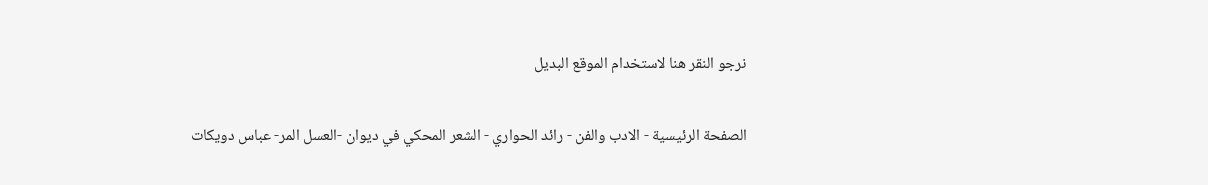نرجو النقر هنا لاستخدام الموقع البديل

الصفحة الرئيسية - الادب والفن - رائد الحواري - الشعر المحكي في ديوان -العسل المر- عباس دويكات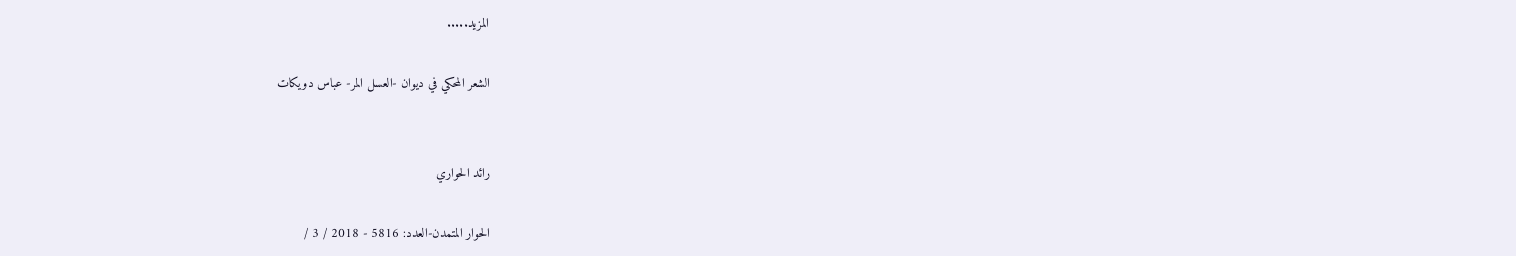المزيد.....

الشعر المحكي في ديوان -العسل المر- عباس دويكات


رائد الحواري

الحوار المتمدن-العدد: 5816 - 2018 / 3 /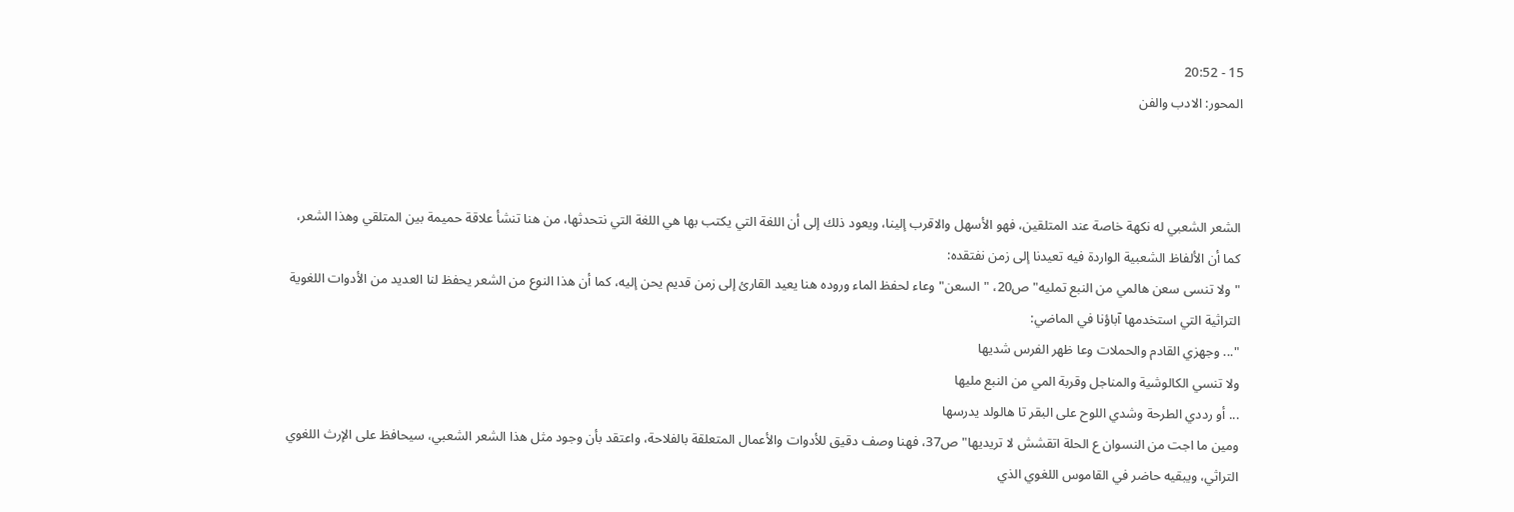15 - 20:52
المحور: الادب والفن



الشعر الشعبي له نكهة خاصة عند المتلقين، فهو الأسهل والاقرب إلينا، ويعود ذلك إلى أن اللغة التي يكتب بها هي اللغة التي نتحدثها، من هنا تنشأ علاقة حميمة بين المتلقي وهذا الشعر، كما أن الألفاظ الشعبية الواردة فيه تعيدنا إلى زمن نفتقده:
"ولا تنسى سعن هالمي من النبع تمليه" ص20، "السعن" وعاء لحفظ الماء وروده هنا يعيد القارئ إلى زمن قديم يحن إليه، كما أن هذا النوع من الشعر يحفظ لنا العديد من الأدوات اللغوية التراثية التي استخدمها آباؤنا في الماضي:
"... وجهزي القادم والحملات وعا ظهر الفرس شديها
ولا تنسي الكالوشية والمناجل وقربة المي من النبع مليها
... أو رددي الطرحة وشدي اللوح على البقر تا هالولد يدرسها
ومين ما اجت من النسوان ع الحلة اتقشش لا تريديها" ص37، فهنا وصف دقيق للأدوات والأعمال المتعلقة بالفلاحة، واعتقد بأن وجود مثل هذا الشعر الشعبي، سيحافظ على الإرث اللغوي التراثي، ويبقيه حاضر في القاموس اللغوي الذي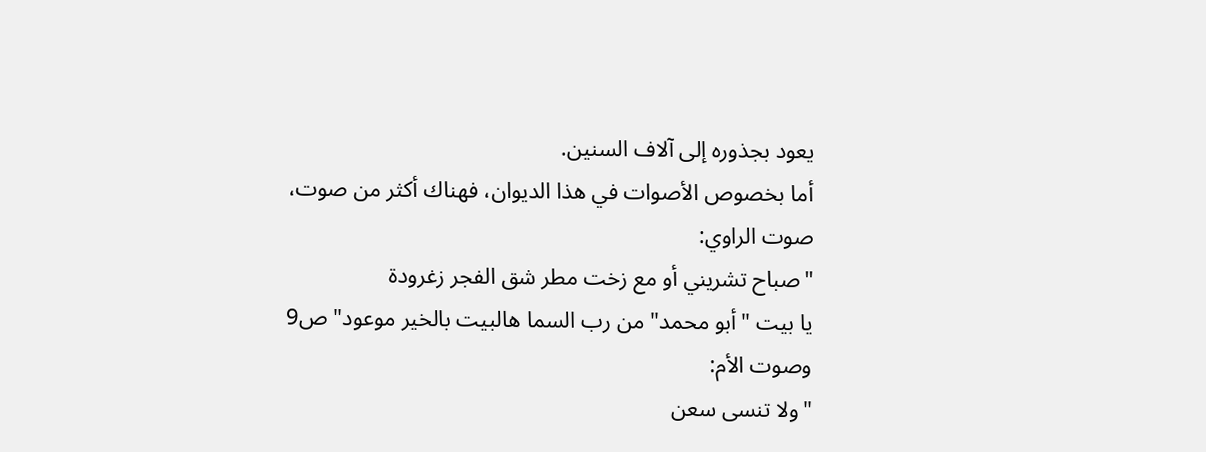يعود بجذوره إلى آلاف السنين.
أما بخصوص الأصوات في هذا الديوان، فهناك أكثر من صوت، صوت الراوي:
"صباح تشريني أو مع زخت مطر شق الفجر زغرودة
يا بيت "أبو محمد" من رب السما هالبيت بالخير موعود" ص9
وصوت الأم:
"ولا تنسى سعن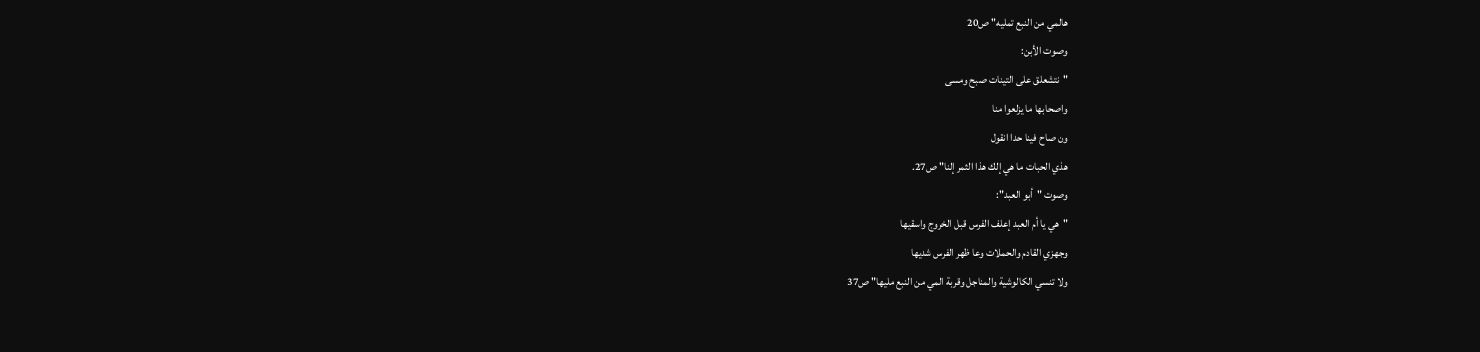هالمي من النبع تمليه" ص20
وصوت الأبن:
"نتشعلق على التينات صبح ومسى
واصحابها ما يزلعوا منا
ون صاح فينا حدا انقول
هذي الحبات ما هي إلك هذا الثمر إلنا" ص27.
وصوت "أبو العبد":
"هي يا أم العبد إعلف الفرس قبل الخروج واسقيها
وجهزي القادم والحملات وعا ظهر الفرس شديها
ولا تنسي الكالوشية والمناجل وقربة المي من النبع مليها" ص37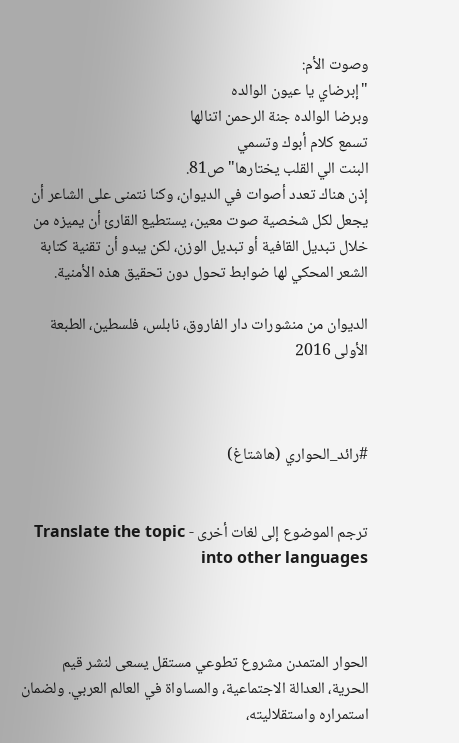وصوت الأم:
"إبرضاي يا عيون الوالده
وبرضا الوالده جنة الرحمن اتنالها
تسمع كلام أبوك وتسمي
البنت الي القلب يختارها" ص81.
إذن هناك تعدد أصوات في الديوان، وكنا نتمنى على الشاعر أن يجعل لكل شخصية صوت معين، يستطيع القارئ أن يميزه من خلال تبديل القافية أو تبديل الوزن، لكن يبدو أن تقنية كتابة الشعر المحكي لها ضوابط تحول دون تحقيق هذه الأمنية.

الديوان من منشورات دار الفاروق، نابلس، فلسطين، الطبعة الأولى 2016



#رائد_الحواري (هاشتاغ)


ترجم الموضوع إلى لغات أخرى - Translate the topic into other languages



الحوار المتمدن مشروع تطوعي مستقل يسعى لنشر قيم الحرية، العدالة الاجتماعية، والمساواة في العالم العربي. ولضمان استمراره واستقلاليته،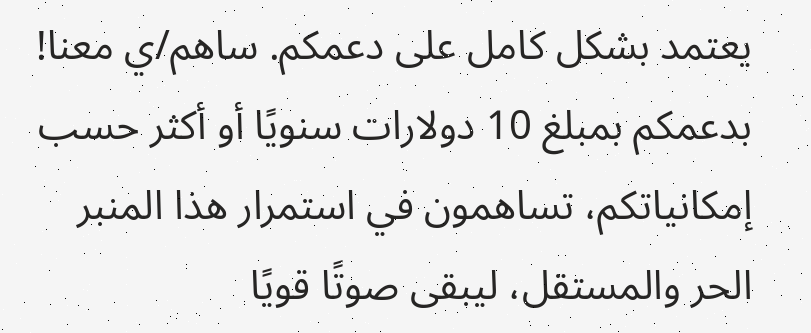يعتمد بشكل كامل على دعمكم. ساهم/ي معنا! بدعمكم بمبلغ 10 دولارات سنويًا أو أكثر حسب إمكانياتكم، تساهمون في استمرار هذا المنبر الحر والمستقل، ليبقى صوتًا قويًا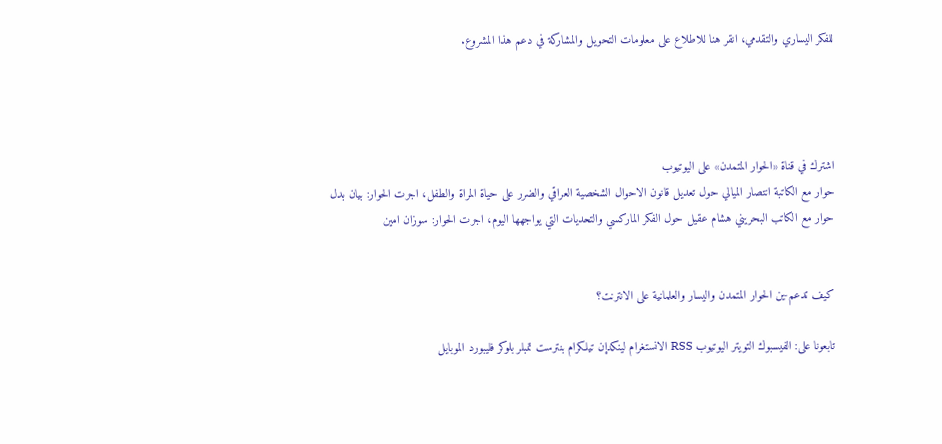للفكر اليساري والتقدمي، انقر هنا للاطلاع على معلومات التحويل والمشاركة في دعم هذا المشروع.




اشترك في قناة «الحوار المتمدن» على اليوتيوب
حوار مع الكاتبة انتصار الميالي حول تعديل قانون الاحوال الشخصية العراقي والضرر على حياة المراة والطفل، اجرت الحوار: بيان بدل
حوار مع الكاتب البحريني هشام عقيل حول الفكر الماركسي والتحديات التي يواجهها اليوم، اجرت الحوار: سوزان امين


كيف تدعم-ين الحوار المتمدن واليسار والعلمانية على الانترنت؟

تابعونا على: الفيسبوك التويتر اليوتيوب RSS الانستغرام لينكدإن تيلكرام بنترست تمبلر بلوكر فليبورد الموبايل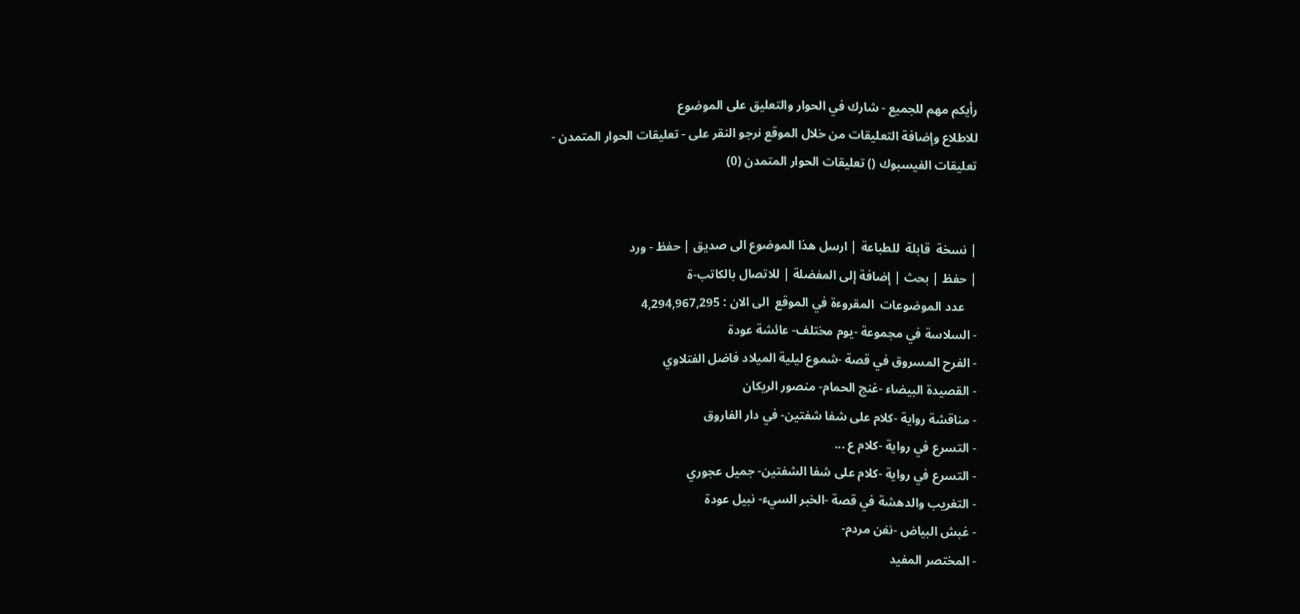رأيكم مهم للجميع - شارك في الحوار والتعليق على الموضوع
للاطلاع وإضافة التعليقات من خلال الموقع نرجو النقر على - تعليقات الحوار المتمدن -
تعليقات الفيسبوك () تعليقات الحوار المتمدن (0)


| نسخة  قابلة  للطباعة | ارسل هذا الموضوع الى صديق | حفظ - ورد
| حفظ | بحث | إضافة إلى المفضلة | للاتصال بالكاتب-ة
    عدد الموضوعات  المقروءة في الموقع  الى الان : 4,294,967,295
- السلاسة في مجموعة -يوم مختلف- عائشة عودة
- الفرح المسروق في قصة -شموع ليلية الميلاد فاضل الفتلاوي
- القصيدة البيضاء -غنج الحمام- منصور الريكان
- مناقشة رواية -كلام على شفا شفتين- في دار الفاروق
- التسرع في رواية -كلام ع ...
- التسرع في رواية -كلام على شفا الشفتين- جميل عجوري
- التغريب والدهشة في قصة -الخبر السيء- نبيل عودة
- غبش البياض -نفن مردم-
- المختصر المفيد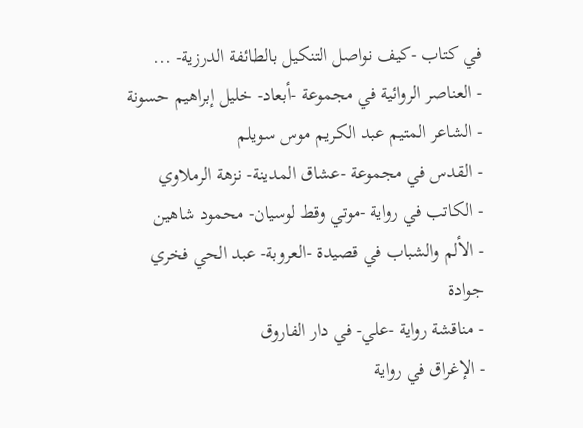في كتاب -كيف نواصل التنكيل بالطائفة الدرزية- ...
- العناصر الروائية في مجموعة -أبعاد- خليل إبراهيم حسونة
- الشاعر المتيم عبد الكريم موس سويلم
- القدس في مجموعة -عشاق المدينة- نزهة الرملاوي
- الكاتب في رواية -موتي وقط لوسيان- محمود شاهين
- الألم والشباب في قصيدة -العروبة- عبد الحي فخري جوادة
- مناقشة رواية -علي- في دار الفاروق
- الإغراق في رواية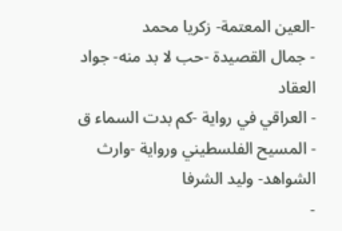-العين المعتمة- زكريا محمد
- جمال القصيدة -حب لا بد منه- جواد العقاد
- العراقي في رواية -كم بدت السماء ق
- المسيح الفلسطيني ورواية -وارث الشواهد- وليد الشرفا
-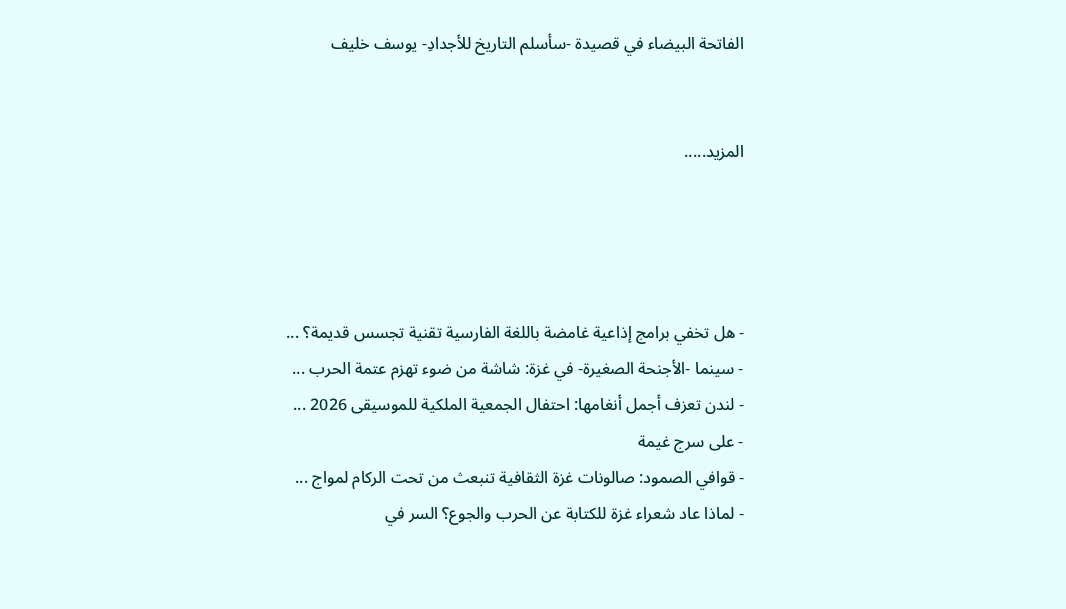الفاتحة البيضاء في قصيدة -سأسلم التاريخ للأجدادِ- يوسف خليف


المزيد.....




- هل تخفي برامج إذاعية غامضة باللغة الفارسية تقنية تجسس قديمة؟ ...
- سينما -الأجنحة الصغيرة- في غزة: شاشة من ضوء تهزم عتمة الحرب ...
- لندن تعزف أجمل أنغامها: احتفال الجمعية الملكية للموسيقى 2026 ...
- على سرج غيمة
- قوافي الصمود: صالونات غزة الثقافية تنبعث من تحت الركام لمواج ...
- لماذا عاد شعراء غزة للكتابة عن الحرب والجوع؟ السر في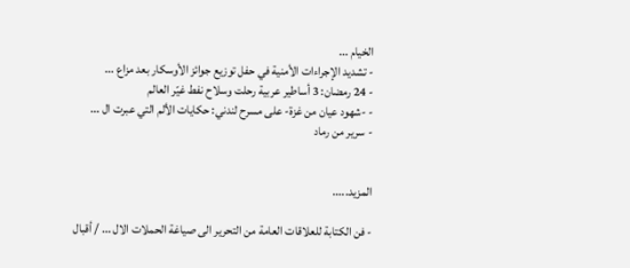الخيام ...
- تشديد الإجراءات الأمنية في حفل توزيع جوائز الأوسكار بعد مزاع ...
- 24 رمضان: 3 أساطير عربية رحلت وسلاح نفط غيّر العالم
- -شهود عيان من غزة- على مسرح لندني: حكايات الألم التي عبرت ال ...
- سرير من رماد


المزيد.....

- فن الكتابة للعلاقات العامة من التحرير الى صياغة الحملات الال ... / أقبال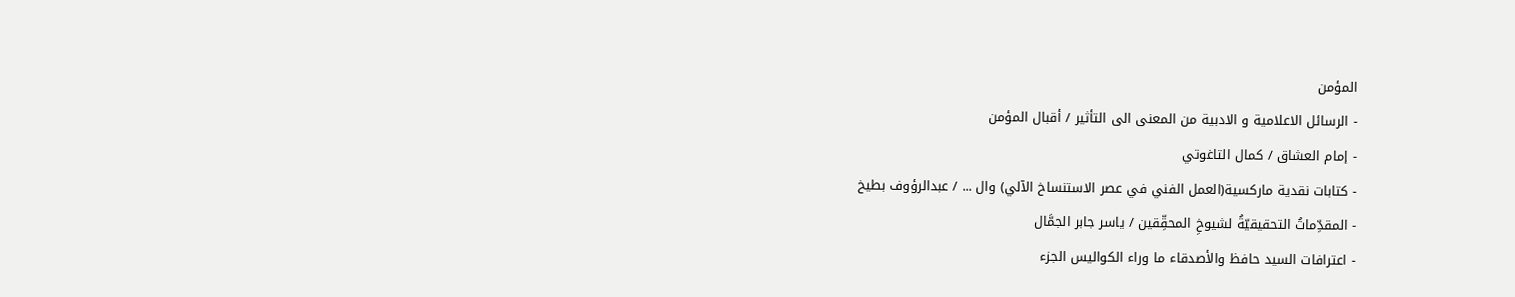المؤمن
- الرسائل الاعلامية و الادبية من المعنى الى التأثير / أقبال المؤمن
- إمام العشاق / كمال التاغوتي
- كتابات نقدية ماركسية(العمل الفني في عصر الاستنساخ الآلي) وال ... / عبدالرؤوف بطيخ
- المقدِّماتُ التحقيقيّةُ لشيوخِ المحقِّقين / ياسر جابر الجمَّال
- اعترافات السيد حافظ والأصدقاء ما وراء الكواليس الجزء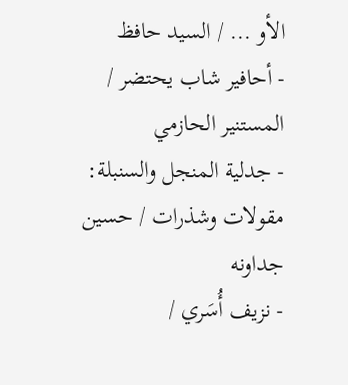الأو ... / السيد حافظ
- أحافير شاب يحتضر / المستنير الحازمي
- جدلية المنجل والسنبلة: مقولات وشذرات / حسين جداونه
- نزيف أُسَري /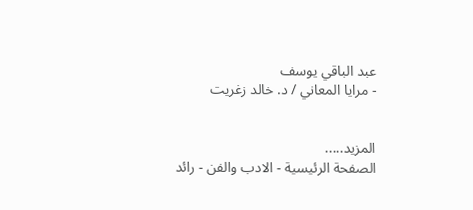عبد الباقي يوسف
- مرايا المعاني / د. خالد زغريت


المزيد.....
الصفحة الرئيسية - الادب والفن - رائد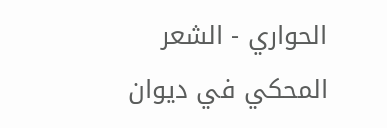الحواري - الشعر المحكي في ديوان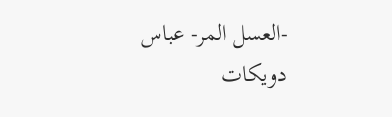-العسل المر- عباس دويكات